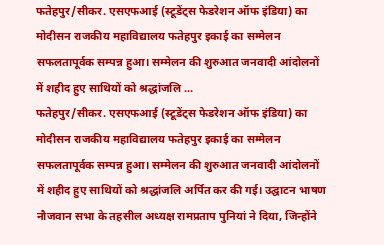फतेहपुर/सीकर. एसएफआई (स्टूडेंट्स फेडरेशन ऑफ इंडिया) का मोदीसन राजकीय महाविद्यालय फतेहपुर इकाई का सम्मेलन सफलतापूर्वक सम्पन्न हुआ। सम्मेलन की शुरुआत जनवादी आंदोलनों में शहीद हुए साथियों को श्रद्धांजलि ...
फतेहपुर/सीकर. एसएफआई (स्टूडेंट्स फेडरेशन ऑफ इंडिया) का मोदीसन राजकीय महाविद्यालय फतेहपुर इकाई का सम्मेलन सफलतापूर्वक सम्पन्न हुआ। सम्मेलन की शुरुआत जनवादी आंदोलनों में शहीद हुए साथियों को श्रद्धांजलि अर्पित कर की गई। उद्घाटन भाषण नौजवान सभा के तहसील अध्यक्ष रामप्रताप पुनियां ने दिया, जिन्होंने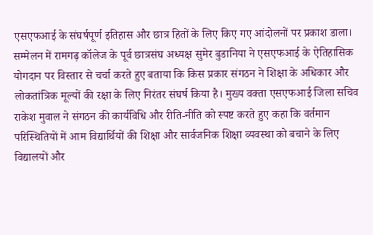एसएफआई के संघर्षपूर्ण इतिहास और छात्र हितों के लिए किए गए आंदोलनों पर प्रकाश डाला।
सम्मेलन में रामगढ़ कॉलेज के पूर्व छात्रसंघ अध्यक्ष सुमेर बुडानिया ने एसएफआई के ऐतिहासिक योगदान पर विस्तार से चर्चा करते हुए बताया कि किस प्रकार संगठन ने शिक्षा के अधिकार और लोकतांत्रिक मूल्यों की रक्षा के लिए निरंतर संघर्ष किया है। मुख्य वक्ता एसएफआई जिला सचिव राकेश मुवाल ने संगठन की कार्यविधि और रीति-नीति को स्पष्ट करते हुए कहा कि वर्तमान परिस्थितियों में आम विद्यार्थियों की शिक्षा और सार्वजनिक शिक्षा व्यवस्था को बचाने के लिए विद्यालयों और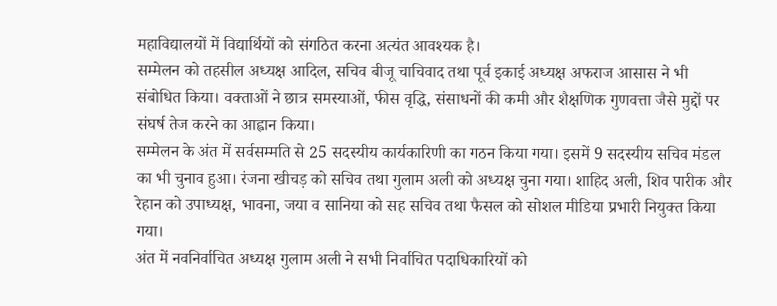महाविद्यालयों में विद्यार्थियों को संगठित करना अत्यंत आवश्यक है।
सम्मेलन को तहसील अध्यक्ष आदिल, सचिव बीजू चाचिवाद तथा पूर्व इकाई अध्यक्ष अफराज आसास ने भी संबोधित किया। वक्ताओं ने छात्र समस्याओं, फीस वृद्धि, संसाधनों की कमी और शैक्षणिक गुणवत्ता जैसे मुद्दों पर संघर्ष तेज करने का आह्वान किया।
सम्मेलन के अंत में सर्वसम्मति से 25 सदस्यीय कार्यकारिणी का गठन किया गया। इसमें 9 सदस्यीय सचिव मंडल का भी चुनाव हुआ। रंजना खीचड़ को सचिव तथा गुलाम अली को अध्यक्ष चुना गया। शाहिद अली, शिव पारीक और रेहान को उपाध्यक्ष, भावना, जया व सानिया को सह सचिव तथा फैसल को सोशल मीडिया प्रभारी नियुक्त किया गया।
अंत में नवनिर्वाचित अध्यक्ष गुलाम अली ने सभी निर्वाचित पदाधिकारियों को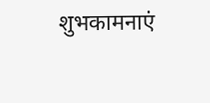शुभकामनाएं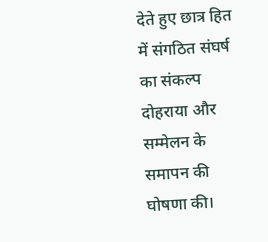देते हुए छात्र हित में संगठित संघर्ष का संकल्प दोहराया और सम्मेलन के समापन की घोषणा की।